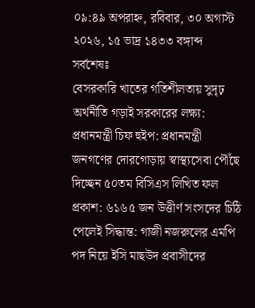০৯:৪৯ অপরাহ্ন, রবিবার, ৩০ অগাস্ট ২০২৬, ১৫ ভাদ্র ১৪৩৩ বঙ্গাব্দ
সর্বশেষঃ
বেসরকারি খাতের গতিশীলতায় সুদৃঢ় অর্থনীতি গড়াই সরকারের লক্ষ্য: প্রধানমন্ত্রী চিফ হুইপ: প্রধানমন্ত্রী জনগণের দোরগোড়ায় স্বাস্থ্যসেবা পৌঁছে দিচ্ছেন ৫০তম বিসিএস লিখিত ফল প্রকাশ: ৬১৬৫ জন উত্তীর্ণ সংসদের চিঠি পেলেই সিদ্ধান্ত: গাজী নজরুলের এমপি পদ নিয়ে ইসি মাছউদ প্রবাসীদের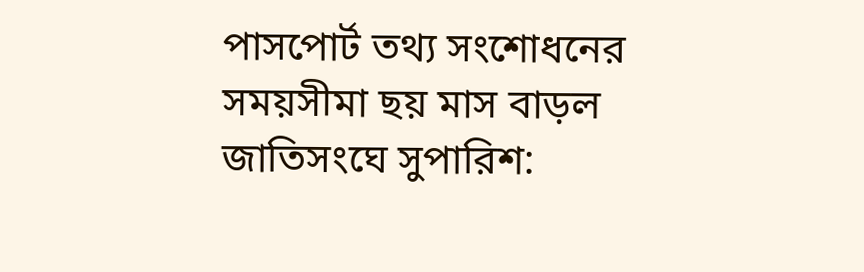পাসপোর্ট তথ্য সংশোধনের সময়সীমা ছয় মাস বাড়ল জাতিসংঘে সুপারিশ: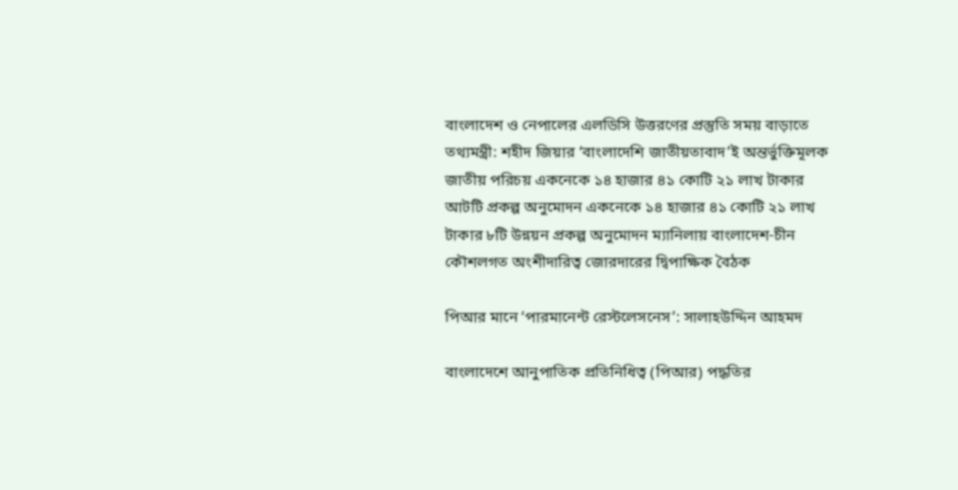বাংলাদেশ ও নেপালের এলডিসি উত্তরণের প্রস্তুতি সময় বাড়াতে তথ্যমন্ত্রী: শহীদ জিয়ার ‘বাংলাদেশি জাতীয়তাবাদ’ই অন্তর্ভুক্তিমূলক জাতীয় পরিচয় একনেকে ১৪ হাজার ৪১ কোটি ২১ লাখ টাকার আটটি প্রকল্প অনুমোদন একনেকে ১৪ হাজার ৪১ কোটি ২১ লাখ টাকার ৮টি উন্নয়ন প্রকল্প অনুমোদন ম্যানিলায় বাংলাদেশ-চীন কৌশলগত অংশীদারিত্ব জোরদারের দ্বিপাক্ষিক বৈঠক

পিআর মানে ‘পারমানেন্ট রেস্টলেসনেস’: সালাহউদ্দিন আহমদ

বাংলাদেশে আনুপাতিক প্রতিনিধিত্ব (পিআর) পদ্ধতির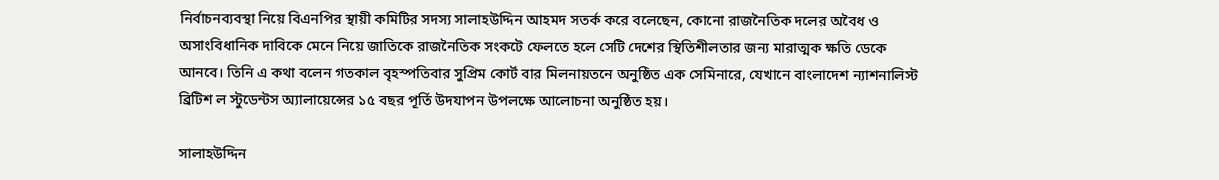নির্বাচনব্যবস্থা নিয়ে বিএনপির স্থায়ী কমিটির সদস্য সালাহউদ্দিন আহমদ সতর্ক করে বলেছেন, কোনো রাজনৈতিক দলের অবৈধ ও অসাংবিধানিক দাবিকে মেনে নিয়ে জাতিকে রাজনৈতিক সংকটে ফেলতে হলে সেটি দেশের স্থিতিশীলতার জন্য মারাত্মক ক্ষতি ডেকে আনবে। তিনি এ কথা বলেন গতকাল বৃহস্পতিবার সুপ্রিম কোর্ট বার মিলনায়তনে অনুষ্ঠিত এক সেমিনারে, যেখানে বাংলাদেশ ন্যাশনালিস্ট ব্রিটিশ ল স্টুডেন্টস অ্যালায়েন্সের ১৫ বছর পূর্তি উদযাপন উপলক্ষে আলোচনা অনুষ্ঠিত হয়।

সালাহউদ্দিন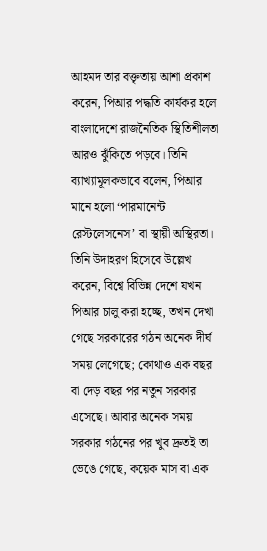আহমদ তার বক্তৃতায় আশা প্রকাশ করেন, পিআর পদ্ধতি কার্যকর হলে বাংলাদেশে রাজনৈতিক স্থিতিশীলতা আরও ঝুঁকিতে পড়বে। তিনি ব্যাখ্যামূলকভাবে বলেন, পিআর মানে হলো ‘পারমানেন্ট রেস্টলেসনেস’ বা স্থায়ী অস্থিরতা। তিনি উদাহরণ হিসেবে উল্লেখ করেন, বিশ্বে বিভিন্ন দেশে যখন পিআর চালু করা হচ্ছে, তখন দেখা গেছে সরকারের গঠন অনেক দীর্ঘ সময় লেগেছে; কোথাও এক বছর বা দেড় বছর পর নতুন সরকার এসেছে। আবার অনেক সময় সরকার গঠনের পর খুব দ্রুতই তা ভেঙে গেছে, কয়েক মাস বা এক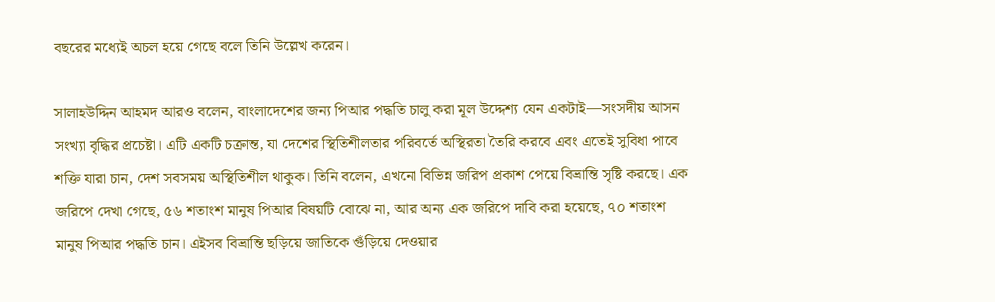বছরের মধ্যেই অচল হয়ে গেছে বলে তিনি উল্লেখ করেন।

সালাহউদ্দিন আহমদ আরও বলেন, বাংলাদেশের জন্য পিআর পদ্ধতি চালু করা মূল উদ্দেশ্য যেন একটাই—সংসদীয় আসন সংখ্যা বৃদ্ধির প্রচেষ্টা। এটি একটি চক্রান্ত, যা দেশের স্থিতিশীলতার পরিবর্তে অস্থিরতা তৈরি করবে এবং এতেই সুবিধা পাবে শক্তি যারা চান, দেশ সবসময় অস্থিতিশীল থাকুক। তিনি বলেন, এখনো বিভিন্ন জরিপ প্রকাশ পেয়ে বিভ্রান্তি সৃষ্টি করছে। এক জরিপে দেখা গেছে, ৫৬ শতাংশ মানুষ পিআর বিষয়টি বোঝে না, আর অন্য এক জরিপে দাবি করা হয়েছে, ৭০ শতাংশ মানুষ পিআর পদ্ধতি চান। এইসব বিভ্রান্তি ছড়িয়ে জাতিকে গুঁড়িয়ে দেওয়ার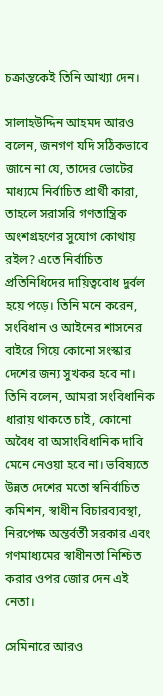চক্রান্তকেই তিনি আখ্যা দেন।

সালাহউদ্দিন আহমদ আরও বলেন, জনগণ যদি সঠিকভাবে জানে না যে, তাদের ভোটের মাধ্যমে নির্বাচিত প্রার্থী কারা, তাহলে সরাসরি গণতান্ত্রিক অংশগ্রহণের সুযোগ কোথায় রইল? এতে নির্বাচিত প্রতিনিধিদের দায়িত্ববোধ দুর্বল হয়ে পড়ে। তিনি মনে করেন, সংবিধান ও আইনের শাসনের বাইরে গিয়ে কোনো সংস্কার দেশের জন্য সুখকর হবে না। তিনি বলেন, আমরা সংবিধানিক ধারায় থাকতে চাই, কোনো অবৈধ বা অসাংবিধানিক দাবি মেনে নেওয়া হবে না। ভবিষ্যতে উন্নত দেশের মতো স্বনির্বাচিত কমিশন, স্বাধীন বিচারব্যবস্থা, নিরপেক্ষ অন্তর্বর্তী সরকার এবং গণমাধ্যমের স্বাধীনতা নিশ্চিত করার ওপর জোর দেন এই নেতা।

সেমিনারে আরও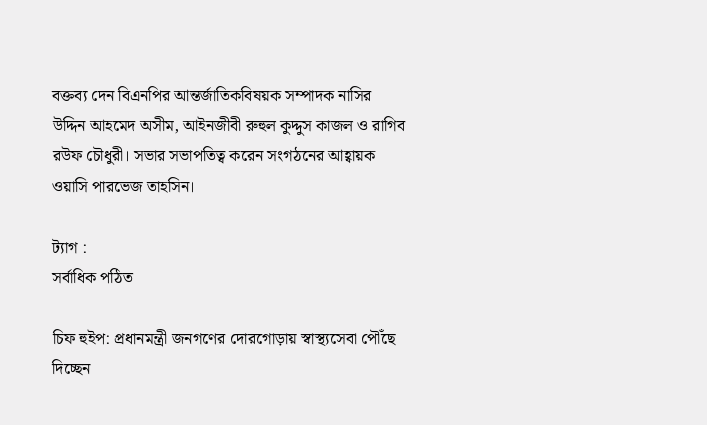বক্তব্য দেন বিএনপির আন্তর্জাতিকবিষয়ক সম্পাদক নাসির উদ্দিন আহমেদ অসীম, আইনজীবী রুহুল কুদ্দুস কাজল ও রাগিব রউফ চৌধুরী। সভার সভাপতিত্ব করেন সংগঠনের আহ্বায়ক ওয়াসি পারভেজ তাহসিন।

ট্যাগ :
সর্বাধিক পঠিত

চিফ হুইপ: প্রধানমন্ত্রী জনগণের দোরগোড়ায় স্বাস্থ্যসেবা পৌঁছে দিচ্ছেন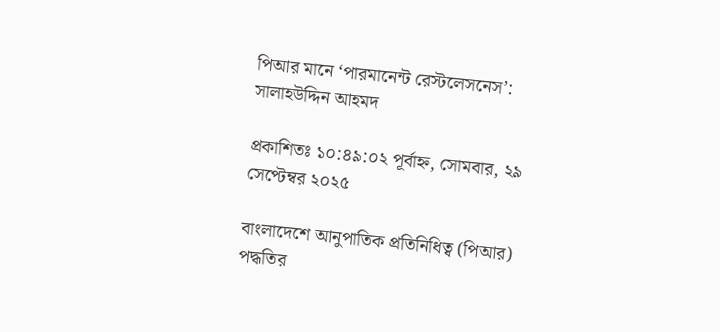পিআর মানে ‘পারমানেন্ট রেস্টলেসনেস’: সালাহউদ্দিন আহমদ

প্রকাশিতঃ ১০:৪৯:০২ পূর্বাহ্ন, সোমবার, ২৯ সেপ্টেম্বর ২০২৫

বাংলাদেশে আনুপাতিক প্রতিনিধিত্ব (পিআর) পদ্ধতির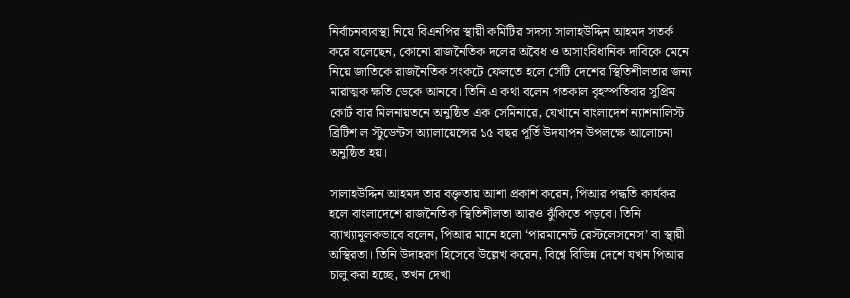নির্বাচনব্যবস্থা নিয়ে বিএনপির স্থায়ী কমিটির সদস্য সালাহউদ্দিন আহমদ সতর্ক করে বলেছেন, কোনো রাজনৈতিক দলের অবৈধ ও অসাংবিধানিক দাবিকে মেনে নিয়ে জাতিকে রাজনৈতিক সংকটে ফেলতে হলে সেটি দেশের স্থিতিশীলতার জন্য মারাত্মক ক্ষতি ডেকে আনবে। তিনি এ কথা বলেন গতকাল বৃহস্পতিবার সুপ্রিম কোর্ট বার মিলনায়তনে অনুষ্ঠিত এক সেমিনারে, যেখানে বাংলাদেশ ন্যাশনালিস্ট ব্রিটিশ ল স্টুডেন্টস অ্যালায়েন্সের ১৫ বছর পূর্তি উদযাপন উপলক্ষে আলোচনা অনুষ্ঠিত হয়।

সালাহউদ্দিন আহমদ তার বক্তৃতায় আশা প্রকাশ করেন, পিআর পদ্ধতি কার্যকর হলে বাংলাদেশে রাজনৈতিক স্থিতিশীলতা আরও ঝুঁকিতে পড়বে। তিনি ব্যাখ্যামূলকভাবে বলেন, পিআর মানে হলো ‘পারমানেন্ট রেস্টলেসনেস’ বা স্থায়ী অস্থিরতা। তিনি উদাহরণ হিসেবে উল্লেখ করেন, বিশ্বে বিভিন্ন দেশে যখন পিআর চালু করা হচ্ছে, তখন দেখা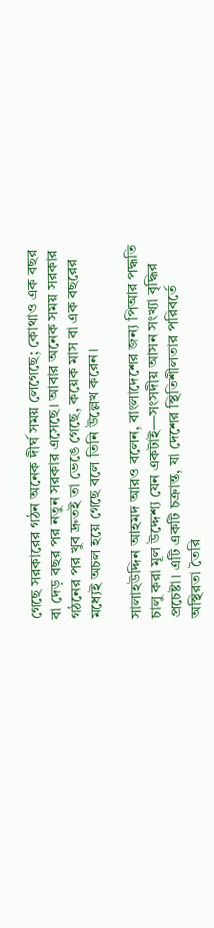গেছে সরকারের গঠন অনেক দীর্ঘ সময় লেগেছে; কোথাও এক বছর বা দেড় বছর পর নতুন সরকার এসেছে। আবার অনেক সময় সরকার গঠনের পর খুব দ্রুতই তা ভেঙে গেছে, কয়েক মাস বা এক বছরের মধ্যেই অচল হয়ে গেছে বলে তিনি উল্লেখ করেন।

সালাহউদ্দিন আহমদ আরও বলেন, বাংলাদেশের জন্য পিআর পদ্ধতি চালু করা মূল উদ্দেশ্য যেন একটাই—সংসদীয় আসন সংখ্যা বৃদ্ধির প্রচেষ্টা। এটি একটি চক্রান্ত, যা দেশের স্থিতিশীলতার পরিবর্তে অস্থিরতা তৈরি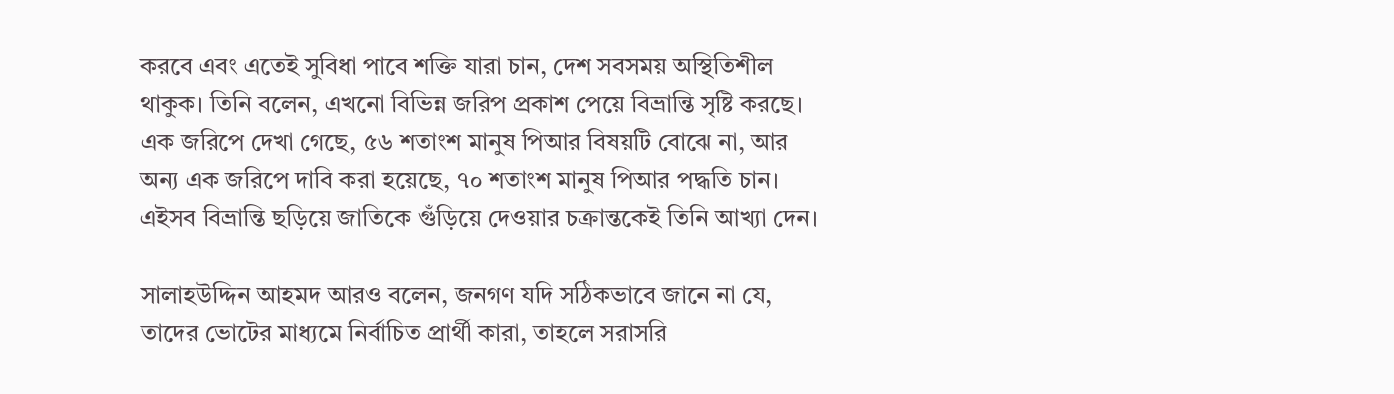করবে এবং এতেই সুবিধা পাবে শক্তি যারা চান, দেশ সবসময় অস্থিতিশীল থাকুক। তিনি বলেন, এখনো বিভিন্ন জরিপ প্রকাশ পেয়ে বিভ্রান্তি সৃষ্টি করছে। এক জরিপে দেখা গেছে, ৫৬ শতাংশ মানুষ পিআর বিষয়টি বোঝে না, আর অন্য এক জরিপে দাবি করা হয়েছে, ৭০ শতাংশ মানুষ পিআর পদ্ধতি চান। এইসব বিভ্রান্তি ছড়িয়ে জাতিকে গুঁড়িয়ে দেওয়ার চক্রান্তকেই তিনি আখ্যা দেন।

সালাহউদ্দিন আহমদ আরও বলেন, জনগণ যদি সঠিকভাবে জানে না যে, তাদের ভোটের মাধ্যমে নির্বাচিত প্রার্থী কারা, তাহলে সরাসরি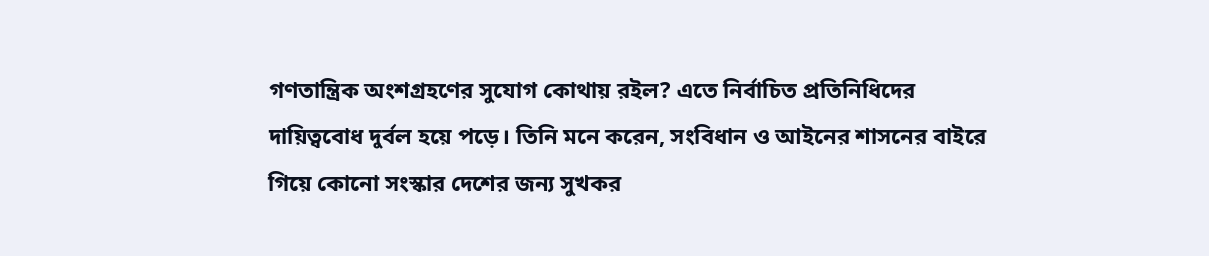গণতান্ত্রিক অংশগ্রহণের সুযোগ কোথায় রইল? এতে নির্বাচিত প্রতিনিধিদের দায়িত্ববোধ দুর্বল হয়ে পড়ে। তিনি মনে করেন, সংবিধান ও আইনের শাসনের বাইরে গিয়ে কোনো সংস্কার দেশের জন্য সুখকর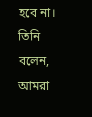হবে না। তিনি বলেন, আমরা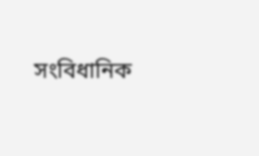সংবিধানিক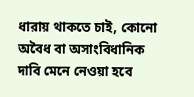ধারায় থাকতে চাই, কোনো অবৈধ বা অসাংবিধানিক দাবি মেনে নেওয়া হবে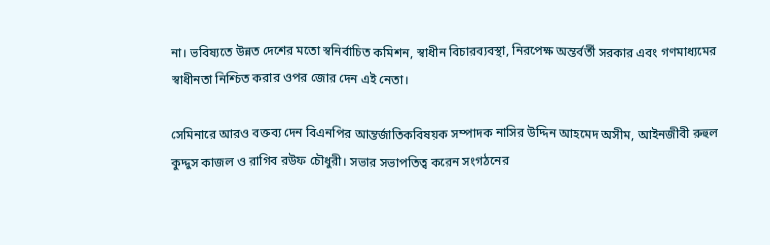না। ভবিষ্যতে উন্নত দেশের মতো স্বনির্বাচিত কমিশন, স্বাধীন বিচারব্যবস্থা, নিরপেক্ষ অন্তর্বর্তী সরকার এবং গণমাধ্যমের স্বাধীনতা নিশ্চিত করার ওপর জোর দেন এই নেতা।

সেমিনারে আরও বক্তব্য দেন বিএনপির আন্তর্জাতিকবিষয়ক সম্পাদক নাসির উদ্দিন আহমেদ অসীম, আইনজীবী রুহুল কুদ্দুস কাজল ও রাগিব রউফ চৌধুরী। সভার সভাপতিত্ব করেন সংগঠনের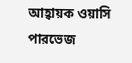আহ্বায়ক ওয়াসি পারভেজ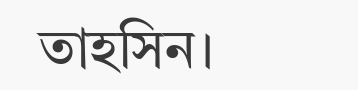তাহসিন।